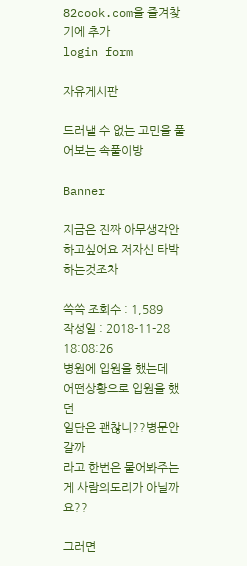82cook.com을 즐겨찾기에 추가
login form

자유게시판

드러낼 수 없는 고민을 풀어보는 속풀이방

Banner

지금은 진짜 아무생각안하고싶어요 저자신 타박하는것조차

쓱쓱 조회수 : 1,589
작성일 : 2018-11-28 18:08:26
병원에 입원을 했는데
어떤상황으로 입원을 했던
일단은 괜찮니??병문안갈까
라고 한번은 물어봐주는게 사람의도리가 아닐까요??

그러면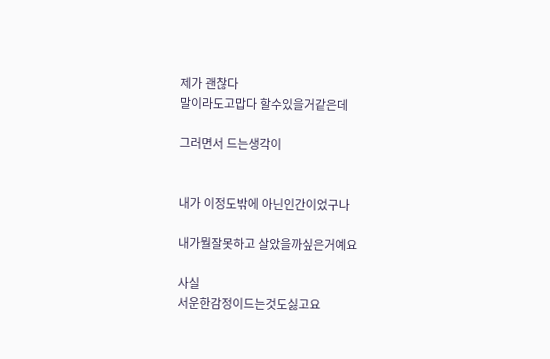제가 괜찮다
말이라도고맙다 할수있을거같은데

그러면서 드는생각이


내가 이정도밖에 아닌인간이었구나

내가뭘잘못하고 살았을까싶은거예요

사실
서운한감정이드는것도싫고요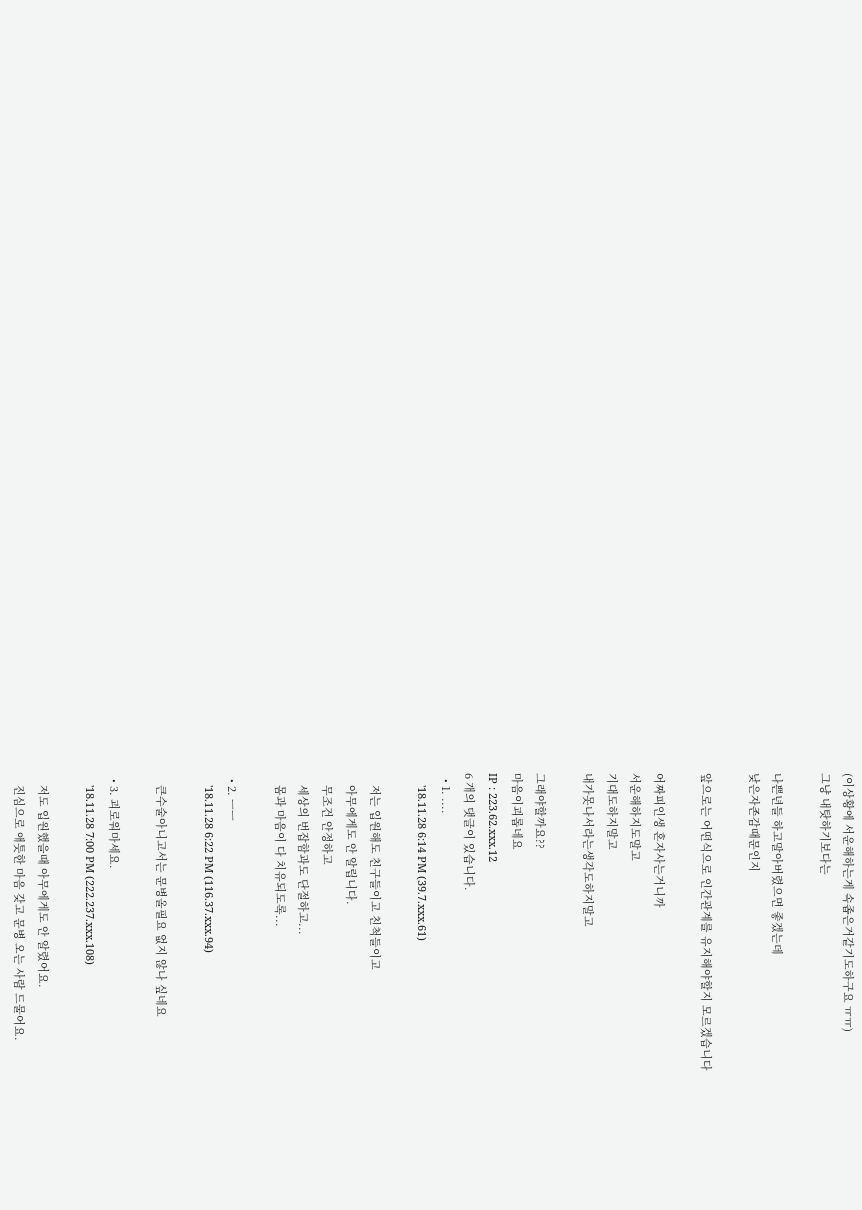(이상황에 서운해하는게 속좁은거같기도하구요 ㅠㅠ)
그냥 내탓하기보다는

나쁜년들 하고말아버렸으면 좋겠는데
낮은자존감때문인지

앞으로는 어떤식으로 인간관계를 유지해야할지 모르겠습니다

어짜피인생 혼자사는거니까
서운해하지도말고
기대도하지말고
내가못나서라는생각도하지말고

그래야할까요??
마음이괴롭네요
IP : 223.62.xxx.12
6 개의 댓글이 있습니다.
  • 1. ....
    '18.11.28 6:14 PM (39.7.xxx.61)

    저는 입원해도 친구들이고 친척들이고
    아무에게도 안 알립니다.
    무조건 안정하고
    세상의 번잡함과도 단절하고...
    몸과 마음이 다 치유되도록...

  • 2. ㅡㅡ
    '18.11.28 6:22 PM (116.37.xxx.94)

    큰수술아니고서는 문병올필요 없지 않나 싶네요

  • 3. 괴로워마세요.
    '18.11.28 7:00 PM (222.237.xxx.108)

    저도 입원했을때 아무에게도 안 알렸어요.
    진심으로 애틋한 마음 갖고 문병 오는 사람 드물어요.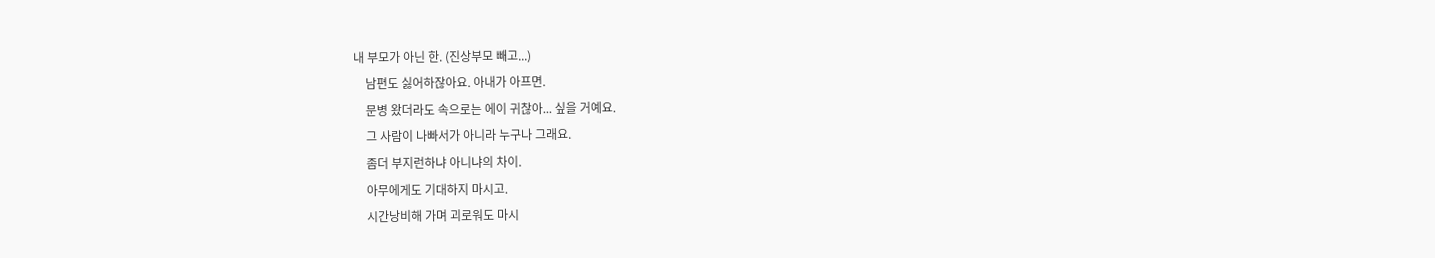내 부모가 아닌 한. (진상부모 빼고...)
    남편도 싫어하잖아요. 아내가 아프면.
    문병 왔더라도 속으로는 에이 귀찮아... 싶을 거예요.
    그 사람이 나빠서가 아니라 누구나 그래요.
    좀더 부지런하냐 아니냐의 차이.
    아무에게도 기대하지 마시고.
    시간낭비해 가며 괴로워도 마시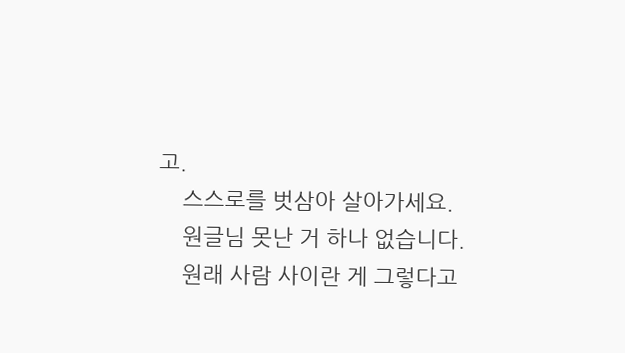고.
    스스로를 벗삼아 살아가세요.
    원글님 못난 거 하나 없습니다.
    원래 사람 사이란 게 그렇다고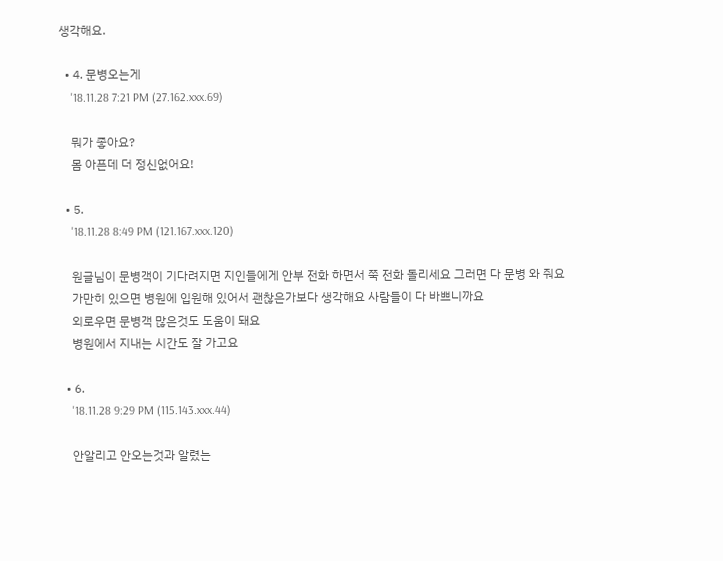생각해요.

  • 4. 문병오는게
    '18.11.28 7:21 PM (27.162.xxx.69)

    뭐가 좋아요?
    몸 아픈데 더 정신없어요!

  • 5.
    '18.11.28 8:49 PM (121.167.xxx.120)

    원글님이 문병객이 기다려지면 지인들에게 안부 전화 하면서 쭉 전화 돌리세요 그러면 다 문병 와 줘요
    가만히 있으면 병원에 입원해 있어서 괜찮은가보다 생각해요 사람들이 다 바쁘니까요
    외로우면 문병객 많은것도 도움이 돼요
    병원에서 지내는 시간도 잘 가고요

  • 6.
    '18.11.28 9:29 PM (115.143.xxx.44)

    안알리고 안오는것과 알렸는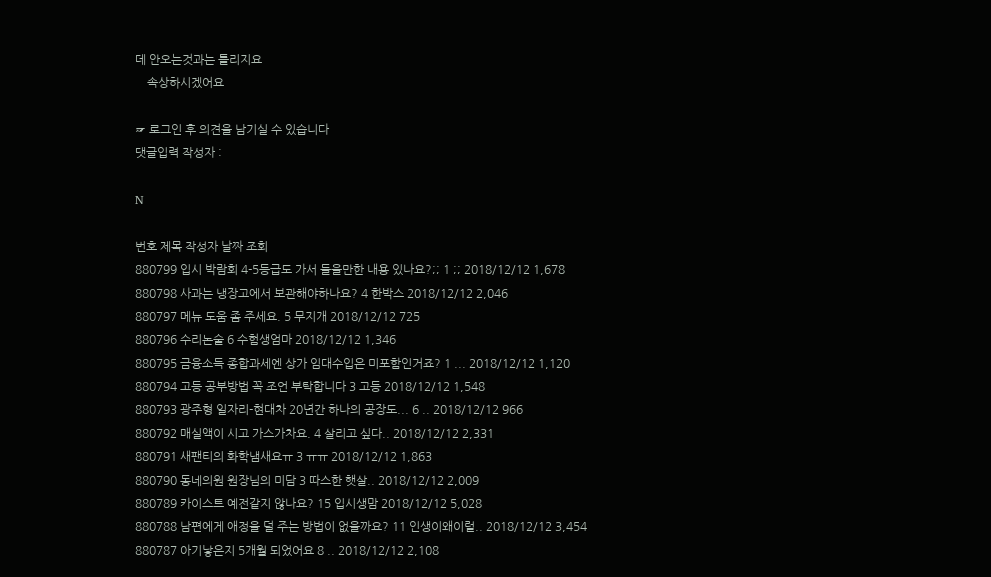데 안오는것과는 틀리지요
    속상하시겠어요

☞ 로그인 후 의견을 남기실 수 있습니다
댓글입력 작성자 :

N

번호 제목 작성자 날짜 조회
880799 입시 박람회 4-5등급도 가서 들을만한 내용 있나요?;; 1 ;; 2018/12/12 1,678
880798 사과는 냉장고에서 보관해야하나요? 4 한박스 2018/12/12 2,046
880797 메뉴 도움 좀 주세요. 5 무지개 2018/12/12 725
880796 수리논술 6 수험생엄마 2018/12/12 1,346
880795 금융소득 종합과세엔 상가 임대수입은 미포함인거죠? 1 ... 2018/12/12 1,120
880794 고등 공부방법 꼭 조언 부탁합니다 3 고등 2018/12/12 1,548
880793 광주형 일자리-현대차 20년간 하나의 공장도... 6 .. 2018/12/12 966
880792 매실액이 시고 가스가차요. 4 살리고 싶다.. 2018/12/12 2,331
880791 새팬티의 화학냄새요ㅠ 3 ㅠㅠ 2018/12/12 1,863
880790 동네의원 원장님의 미담 3 따스한 햇살.. 2018/12/12 2,009
880789 카이스트 예전같지 않나요? 15 입시생맘 2018/12/12 5,028
880788 남편에게 애정을 덜 주는 방법이 없을까요? 11 인생이왜이럴.. 2018/12/12 3,454
880787 아기낳은지 5개월 되었어요 8 .. 2018/12/12 2,108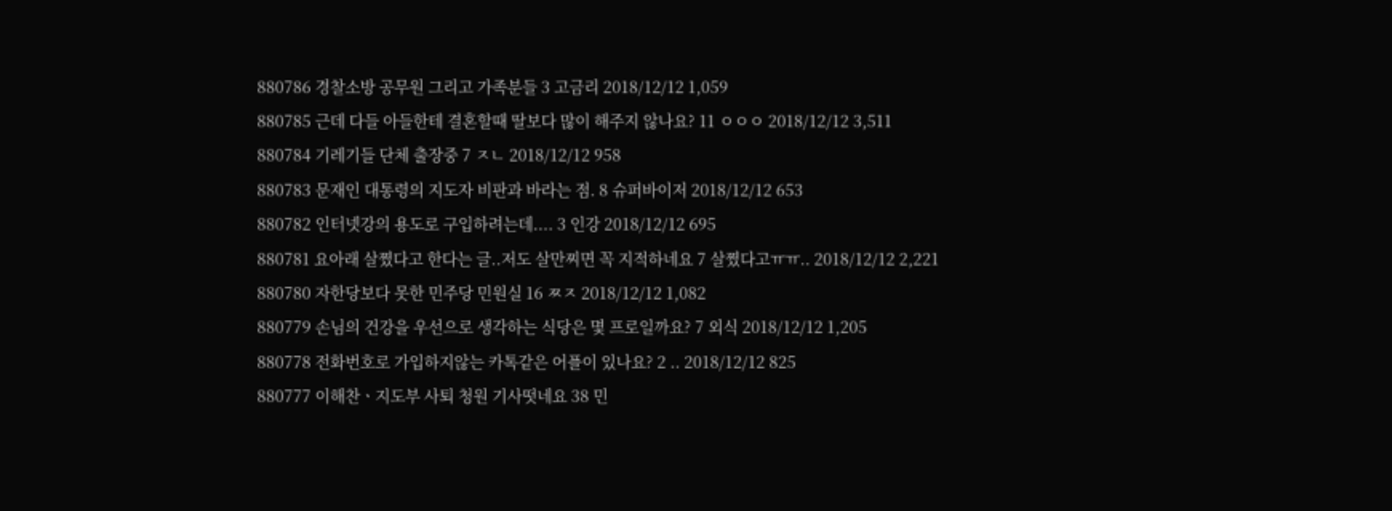880786 경찰소방 공무원 그리고 가족분들 3 고금리 2018/12/12 1,059
880785 근데 다들 아들한테 결혼할때 딸보다 많이 해주지 않나요? 11 ㅇㅇㅇ 2018/12/12 3,511
880784 기레기들 단체 출장중 7 ㅈㄴ 2018/12/12 958
880783 문재인 대통령의 지도자 비판과 바라는 점. 8 슈퍼바이저 2018/12/12 653
880782 인터넷강의 용도로 구입하려는데.... 3 인강 2018/12/12 695
880781 요아래 살쪘다고 한다는 글..저도 살만찌면 꼭 지적하네요 7 살쪘다고ㅠㅠ.. 2018/12/12 2,221
880780 자한당보다 못한 민주당 민원실 16 ㅉㅈ 2018/12/12 1,082
880779 손님의 건강을 우선으로 생각하는 식당은 몇 프로일까요? 7 외식 2018/12/12 1,205
880778 전화번호로 가입하지않는 카톡같은 어플이 있나요? 2 .. 2018/12/12 825
880777 이해찬ㆍ지도부 사퇴 청원 기사떳네요 38 민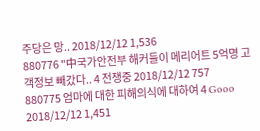주당은 망.. 2018/12/12 1,536
880776 "中국가안전부 해커들이 메리어트 5억명 고객정보 빼갔다.. 4 전쟁중 2018/12/12 757
880775 엄마에 대한 피해의식에 대하여 4 Gooo 2018/12/12 1,451